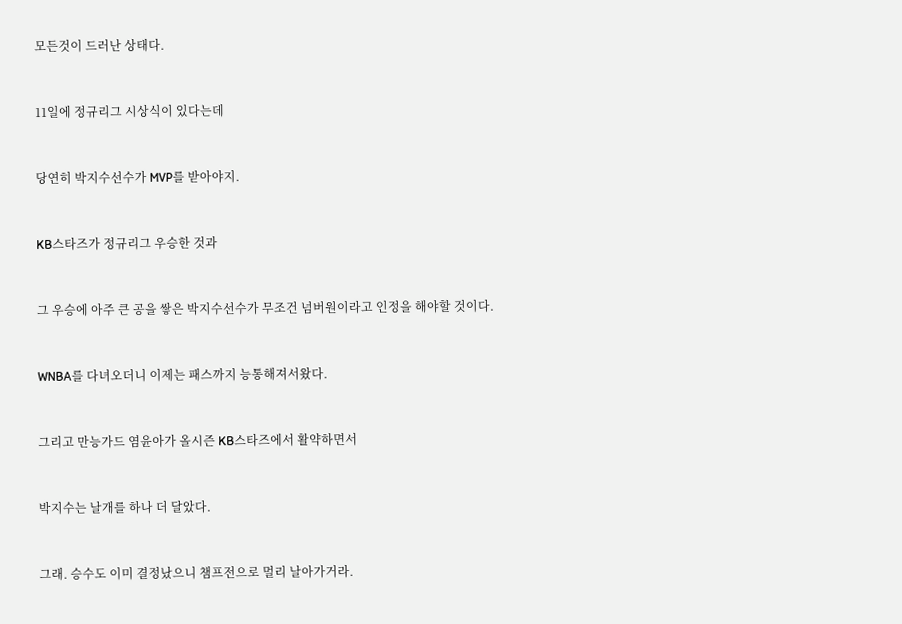모든것이 드러난 상태다.


11일에 정규리그 시상식이 있다는데


당연히 박지수선수가 MVP를 받아야지.


KB스타즈가 정규리그 우승한 것과


그 우승에 아주 큰 공을 쌓은 박지수선수가 무조건 넘버원이라고 인정을 해야할 것이다.


WNBA를 다녀오더니 이제는 패스까지 능통해져서왔다.


그리고 만능가드 염윤아가 올시즌 KB스타즈에서 활약하면서


박지수는 날개를 하나 더 달았다.


그래. 승수도 이미 결정났으니 챔프전으로 멀리 날아가거라.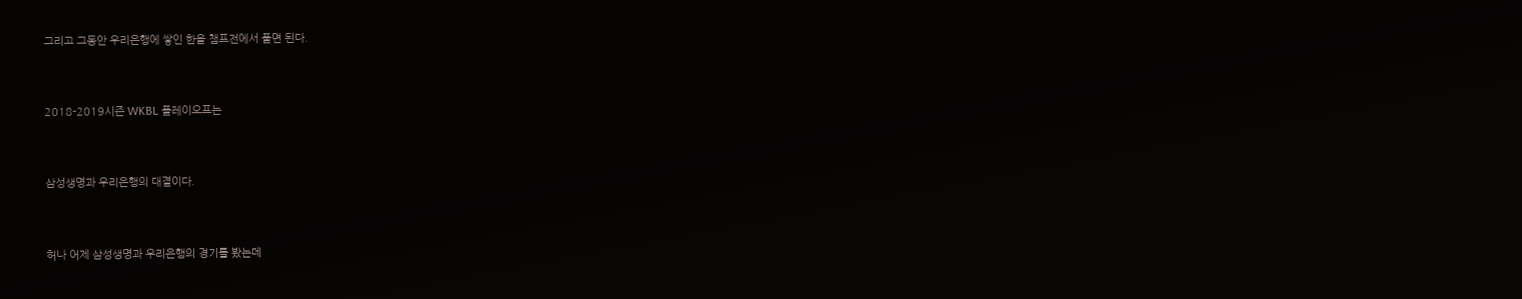그리고 그동안 우리은행에 쌓인 한을 챔프전에서 풀면 된다.


2018-2019시즌 WKBL 플레이오프는


삼성생명과 우리은행의 대결이다.


허나 어제 삼성생명과 우리은행의 경기를 봤는데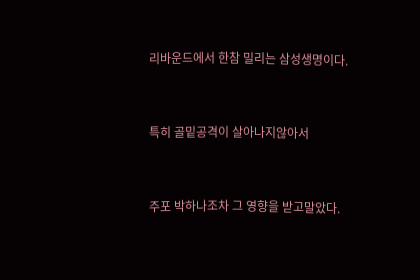리바운드에서 한참 밀리는 삼성생명이다.


특히 골밑공격이 살아나지않아서


주포 박하나조차 그 영향을 받고말았다.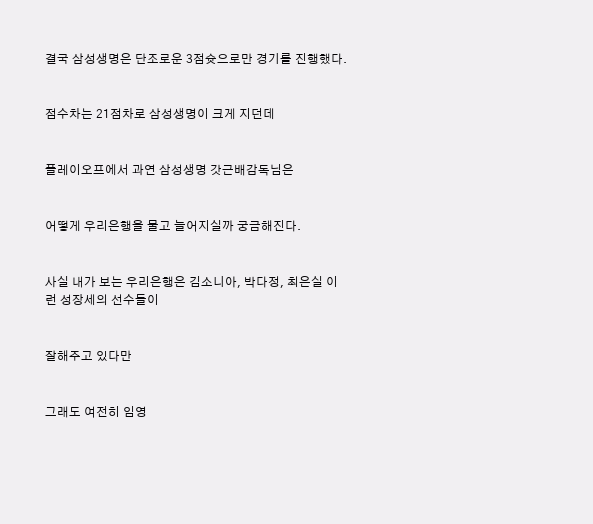결국 삼성생명은 단조로운 3점슛으로만 경기를 진행했다.


점수차는 21점차로 삼성생명이 크게 지던데


플레이오프에서 과연 삼성생명 갓근배감독님은


어떻게 우리은행을 물고 늘어지실까 궁금해진다.


사실 내가 보는 우리은행은 김소니아, 박다정, 최은실 이런 성장세의 선수들이


잘해주고 있다만


그래도 여전히 임영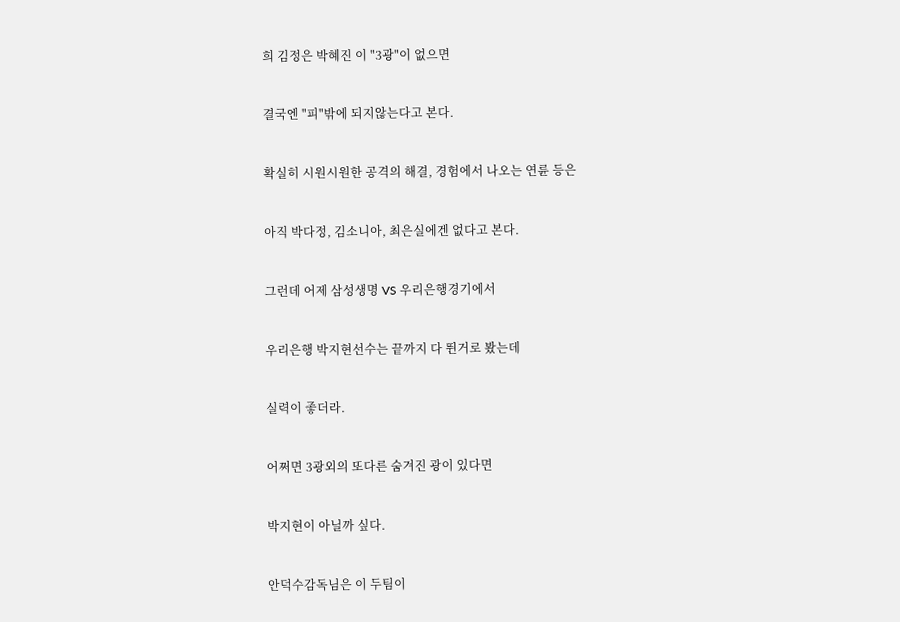희 김정은 박혜진 이 "3광"이 없으면


결국엔 "피"밖에 되지않는다고 본다.


확실히 시원시원한 공격의 해결, 경험에서 나오는 연륜 등은


아직 박다정, 김소니아, 최은실에겐 없다고 본다.


그런데 어제 삼성생명 VS 우리은행경기에서


우리은행 박지현선수는 끝까지 다 뛴거로 봤는데


실력이 좋더라.


어쩌면 3광외의 또다른 숨겨진 광이 있다면


박지현이 아닐까 싶다.


안덕수감독님은 이 두팀이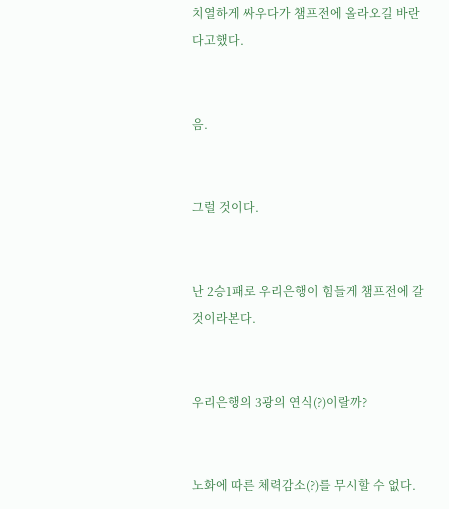치열하게 싸우다가 챔프전에 올라오길 바란다고했다.


음.


그럴 것이다.


난 2승1패로 우리은행이 힘들게 챔프전에 갈것이라본다.


우리은행의 3광의 연식(?)이랄까?


노화에 따른 체력감소(?)를 무시할 수 없다.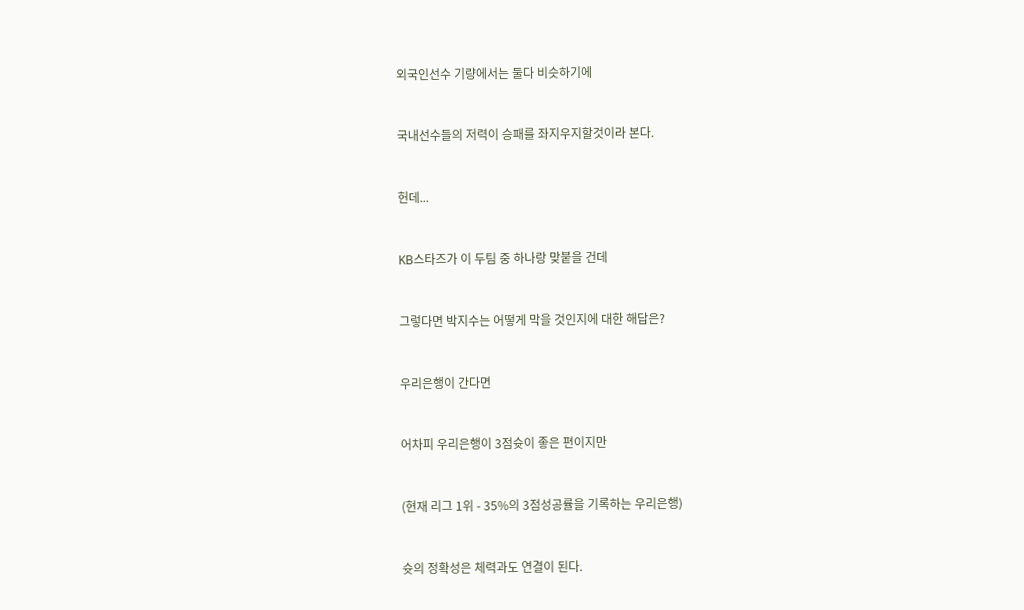외국인선수 기량에서는 둘다 비슷하기에


국내선수들의 저력이 승패를 좌지우지할것이라 본다.


헌데...


KB스타즈가 이 두팀 중 하나랑 맞붙을 건데


그렇다면 박지수는 어떻게 막을 것인지에 대한 해답은?


우리은행이 간다면


어차피 우리은행이 3점슛이 좋은 편이지만


(현재 리그 1위 - 35%의 3점성공률을 기록하는 우리은행)


슛의 정확성은 체력과도 연결이 된다.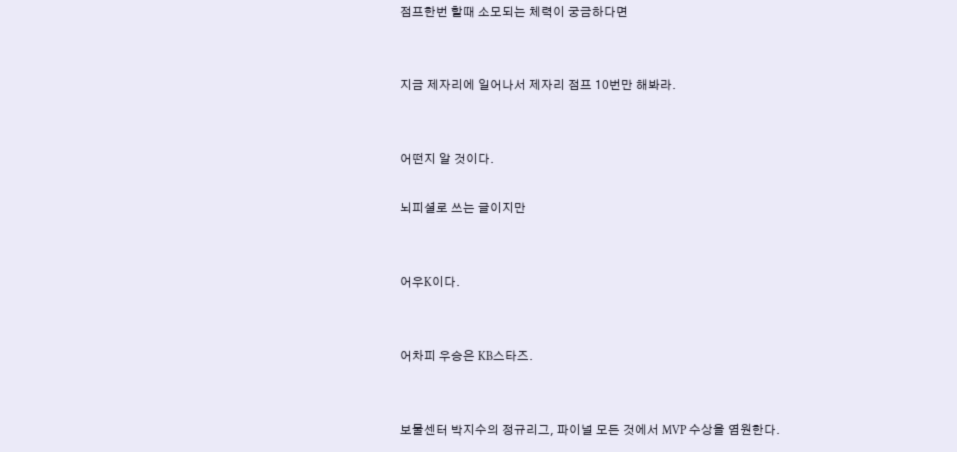점프한번 할때 소모되는 체력이 궁금하다면


지금 제자리에 일어나서 제자리 점프 10번만 해봐라.


어떤지 알 것이다.

뇌피셜로 쓰는 글이지만


어우K이다.


어차피 우승은 KB스타즈.


보물센터 박지수의 정규리그, 파이널 모든 것에서 MVP 수상을 염원한다.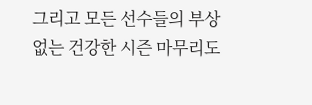그리고 모든 선수들의 부상없는 건강한 시즌 마무리도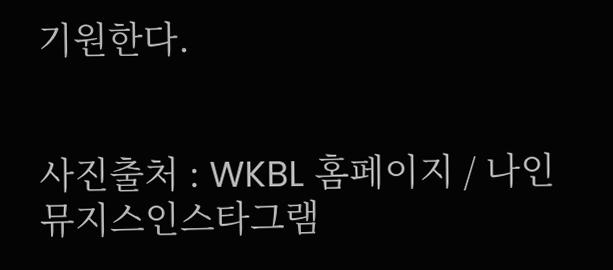기원한다.


사진출처 : WKBL 홈페이지 / 나인뮤지스인스타그램